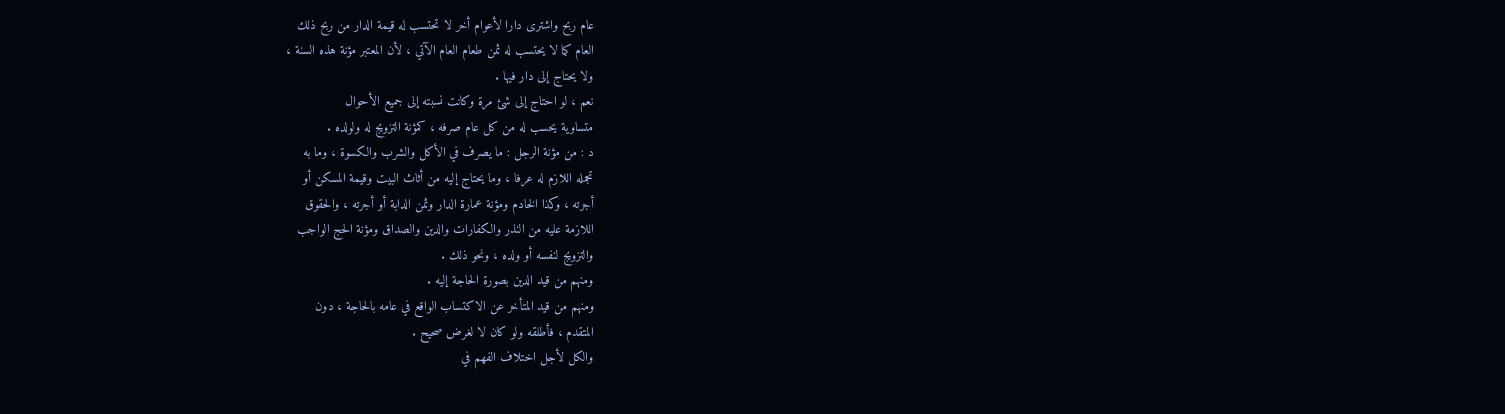عام ربح واشترى دارا لأعوام أخر لا تحتسب له قيمة الدار من ربح ذلك
العام كما لا يحتسب له ثمن طعام العام الآتي ، لأن المعتبر مؤنة هذه السنة ،
ولا يحتاج إلى دار فيها .
نعم ، لو احتاج إلى شئ مرة وكانت نسبته إلى جميع الأحوال
متساوية يحسب له من كل عام صرفه ، كمؤنة التزويج له ولولده .
د : من مؤنة الرجل : ما يصرف في الأكل والشرب والكسوة ، وما به
تجمله اللازم له عرفا ، وما يحتاج إليه من أثاث البيت وقيمة المسكن أو
أجرته ، وكذا الخادم ومؤنة عمارة الدار وثمن الدابة أو أجرته ، والحقوق
اللازمة عليه من النذر والكفارات والدين والصداق ومؤنة الحج الواجب
والتزويج لنفسه أو ولده ، ونحو ذلك .
ومنهم من قيد الدين بصورة الحاجة إليه .
ومنهم من قيد المتأخر عن الاكتساب الواقع في عامه بالحاجة ، دون
المتقدم ، فأطلقه ولو كان لا لغرض صحيح .
والكل لأجل اختلاف الفهم في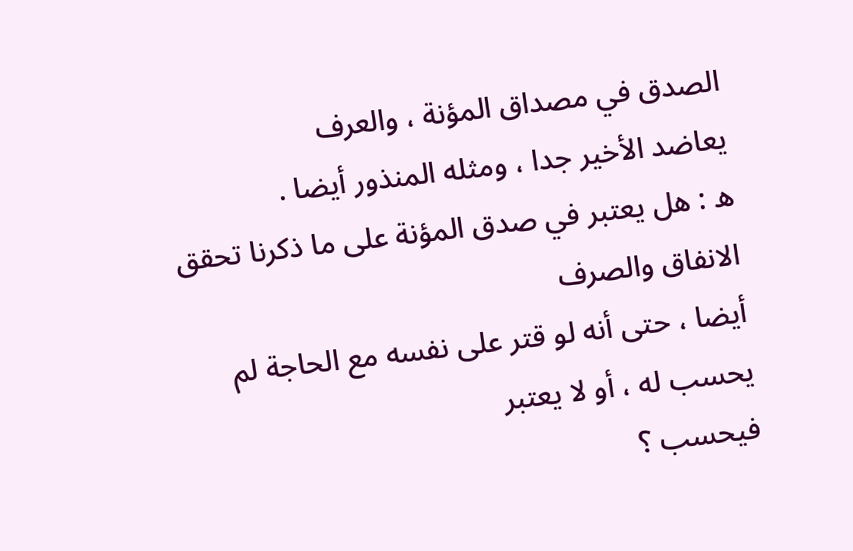الصدق في مصداق المؤنة ، والعرف
يعاضد الأخير جدا ، ومثله المنذور أيضا .
ه : هل يعتبر في صدق المؤنة على ما ذكرنا تحقق الانفاق والصرف
أيضا ، حتى أنه لو قتر على نفسه مع الحاجة لم يحسب له ، أو لا يعتبر
فيحسب ؟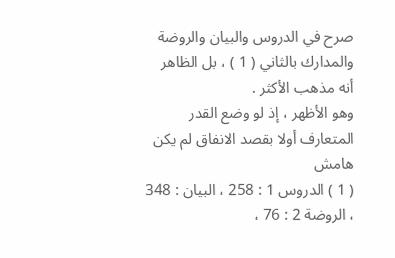صرح في الدروس والبيان والروضة والمدارك بالثاني ( 1 ) ، بل الظاهر
أنه مذهب الأكثر .
وهو الأظهر ، إذ لو وضع القدر المتعارف أولا بقصد الانفاق لم يكن
هامش
( 1 ) الدروس 1 : 258 ، البيان : 348 ، الروضة 2 : 76 ،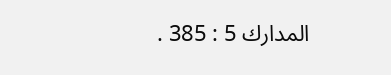المدارك 5 : 385 .